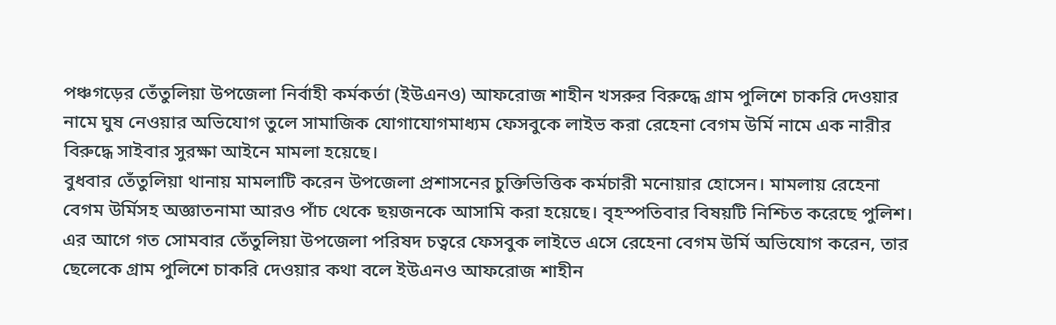পঞ্চগড়ের তেঁতুলিয়া উপজেলা নির্বাহী কর্মকর্তা (ইউএনও) আফরোজ শাহীন খসরুর বিরুদ্ধে গ্রাম পুলিশে চাকরি দেওয়ার নামে ঘুষ নেওয়ার অভিযোগ তুলে সামাজিক যোগাযোগমাধ্যম ফেসবুকে লাইভ করা রেহেনা বেগম উর্মি নামে এক নারীর বিরুদ্ধে সাইবার সুরক্ষা আইনে মামলা হয়েছে।
বুধবার তেঁতুলিয়া থানায় মামলাটি করেন উপজেলা প্রশাসনের চুক্তিভিত্তিক কর্মচারী মনোয়ার হোসেন। মামলায় রেহেনা বেগম উর্মিসহ অজ্ঞাতনামা আরও পাঁচ থেকে ছয়জনকে আসামি করা হয়েছে। বৃহস্পতিবার বিষয়টি নিশ্চিত করেছে পুলিশ।
এর আগে গত সোমবার তেঁতুলিয়া উপজেলা পরিষদ চত্বরে ফেসবুক লাইভে এসে রেহেনা বেগম উর্মি অভিযোগ করেন, তার ছেলেকে গ্রাম পুলিশে চাকরি দেওয়ার কথা বলে ইউএনও আফরোজ শাহীন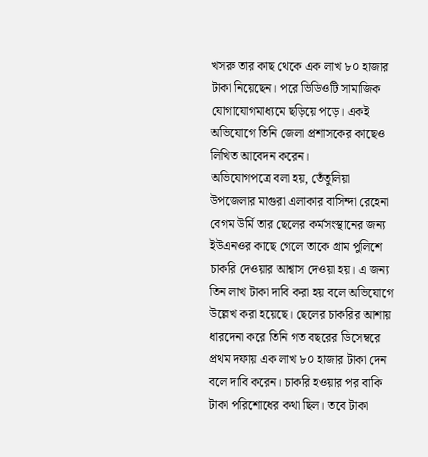খসরু তার কাছ থেকে এক লাখ ৮০ হাজার টাকা নিয়েছেন। পরে ভিডিওটি সামাজিক যোগাযোগমাধ্যমে ছড়িয়ে পড়ে। একই অভিযোগে তিনি জেলা প্রশাসকের কাছেও লিখিত আবেদন করেন।
অভিযোগপত্রে বলা হয়, তেঁতুলিয়া উপজেলার মাগুরা এলাকার বাসিন্দা রেহেনা বেগম উর্মি তার ছেলের কর্মসংস্থানের জন্য ইউএনওর কাছে গেলে তাকে গ্রাম পুলিশে চাকরি দেওয়ার আশ্বাস দেওয়া হয়। এ জন্য তিন লাখ টাকা দাবি করা হয় বলে অভিযোগে উল্লেখ করা হয়েছে। ছেলের চাকরির আশায় ধারদেনা করে তিনি গত বছরের ডিসেম্বরে প্রথম দফায় এক লাখ ৮০ হাজার টাকা দেন বলে দাবি করেন। চাকরি হওয়ার পর বাকি টাকা পরিশোধের কথা ছিল। তবে টাকা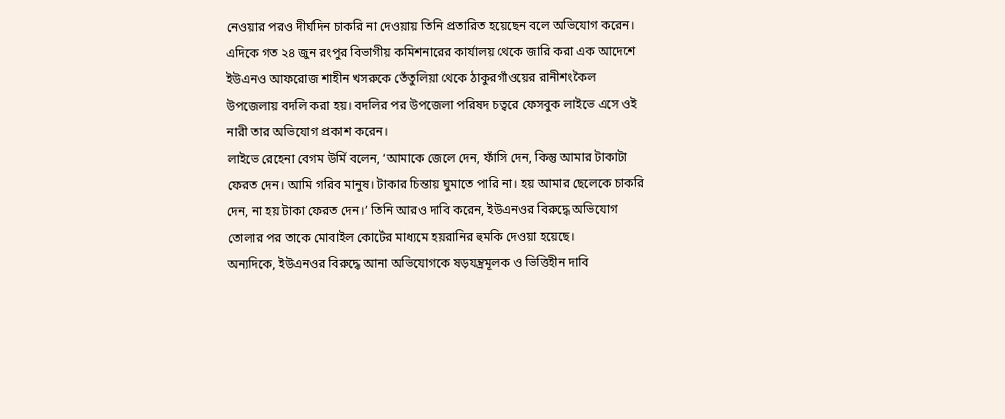নেওয়ার পরও দীর্ঘদিন চাকরি না দেওয়ায় তিনি প্রতারিত হয়েছেন বলে অভিযোগ করেন।
এদিকে গত ২৪ জুন রংপুর বিভাগীয় কমিশনারের কার্যালয় থেকে জারি করা এক আদেশে ইউএনও আফরোজ শাহীন খসরুকে তেঁতুলিয়া থেকে ঠাকুরগাঁওয়ের রানীশংকৈল উপজেলায় বদলি করা হয়। বদলির পর উপজেলা পরিষদ চত্বরে ফেসবুক লাইভে এসে ওই নারী তার অভিযোগ প্রকাশ করেন।
লাইভে রেহেনা বেগম উর্মি বলেন, ‘আমাকে জেলে দেন, ফাঁসি দেন, কিন্তু আমার টাকাটা ফেরত দেন। আমি গরিব মানুষ। টাকার চিন্তায় ঘুমাতে পারি না। হয় আমার ছেলেকে চাকরি দেন, না হয় টাকা ফেরত দেন।’ তিনি আরও দাবি করেন, ইউএনওর বিরুদ্ধে অভিযোগ তোলার পর তাকে মোবাইল কোর্টের মাধ্যমে হয়রানির হুমকি দেওয়া হয়েছে।
অন্যদিকে, ইউএনওর বিরুদ্ধে আনা অভিযোগকে ষড়যন্ত্রমূলক ও ভিত্তিহীন দাবি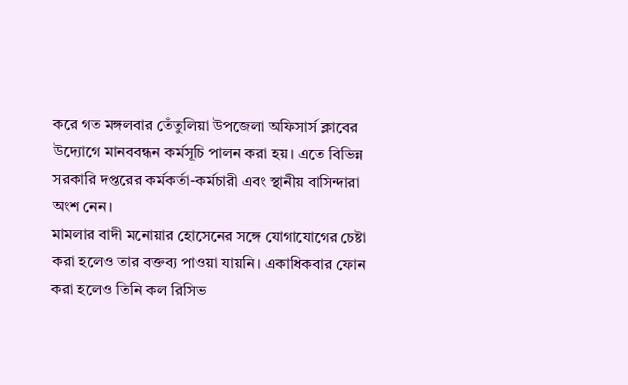করে গত মঙ্গলবার তেঁতুলিয়া উপজেলা অফিসার্স ক্লাবের উদ্যোগে মানববন্ধন কর্মসূচি পালন করা হয়। এতে বিভিন্ন সরকারি দপ্তরের কর্মকর্তা-কর্মচারী এবং স্থানীয় বাসিন্দারা অংশ নেন।
মামলার বাদী মনোয়ার হোসেনের সঙ্গে যোগাযোগের চেষ্টা করা হলেও তার বক্তব্য পাওয়া যায়নি। একাধিকবার ফোন করা হলেও তিনি কল রিসিভ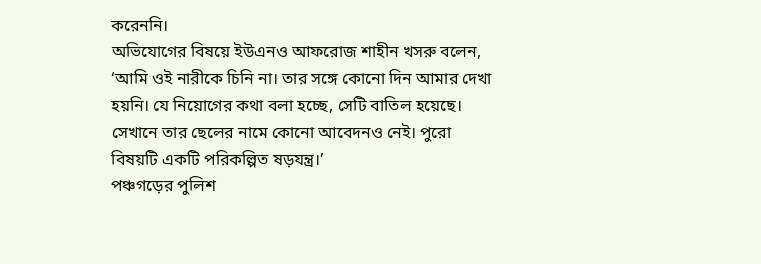করেননি।
অভিযোগের বিষয়ে ইউএনও আফরোজ শাহীন খসরু বলেন, ‘আমি ওই নারীকে চিনি না। তার সঙ্গে কোনো দিন আমার দেখা হয়নি। যে নিয়োগের কথা বলা হচ্ছে, সেটি বাতিল হয়েছে। সেখানে তার ছেলের নামে কোনো আবেদনও নেই। পুরো বিষয়টি একটি পরিকল্পিত ষড়যন্ত্র।’
পঞ্চগড়ের পুলিশ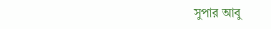সুপার আবু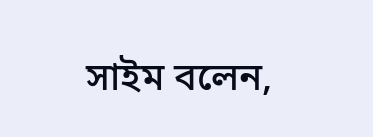সাইম বলেন,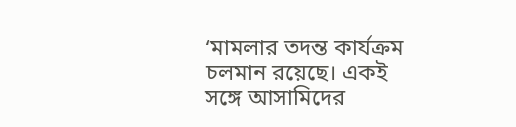‘মামলার তদন্ত কার্যক্রম চলমান রয়েছে। একই সঙ্গে আসামিদের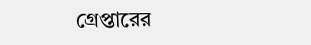গ্রেপ্তারের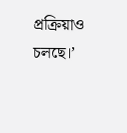প্রক্রিয়াও চলছে।’